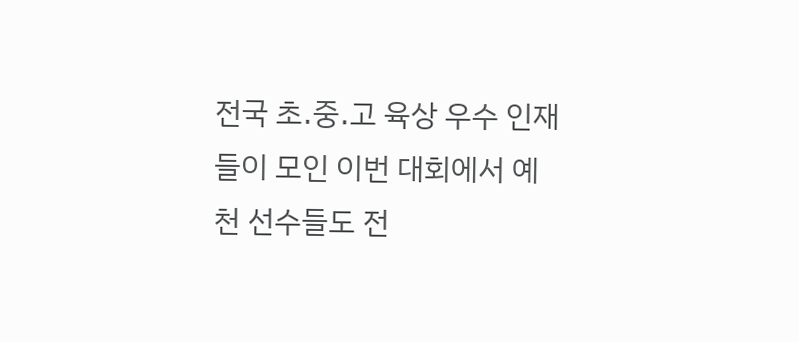전국 초․중․고 육상 우수 인재들이 모인 이번 대회에서 예천 선수들도 전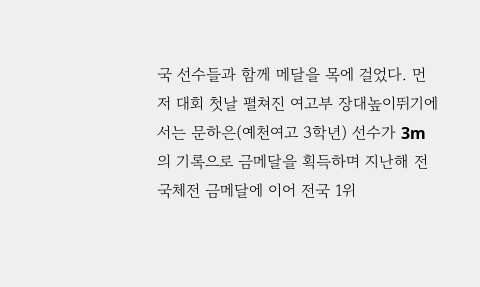국 선수들과 함께 메달을 목에 걸었다. 먼저 대회 첫날 펼쳐진 여고부 장대높이뛰기에서는 문하은(예천여고 3학년) 선수가 3m의 기록으로 금메달을 획득하며 지난해 전국체전 금메달에 이어 전국 1위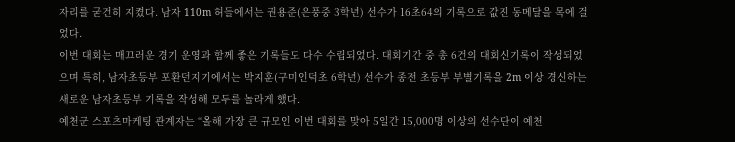자리를 굳건히 지켰다. 남자 110m 허들에서는 권용준(은풍중 3학년) 선수가 16초64의 기록으로 값진 동메달을 목에 걸었다.
이번 대회는 매끄러운 경기 운영과 함께 좋은 기록들도 다수 수립되었다. 대회기간 중 총 6건의 대회신기록이 작성되었으며 특히, 남자초등부 포환던지기에서는 박지훈(구미인덕초 6학년) 선수가 종전 초등부 부별기록을 2m 이상 경신하는 새로운 남자초등부 기록을 작성해 모두를 놀라게 했다.
예천군 스포츠마케팅 관계자는 “올해 가장 큰 규모인 이번 대회를 맞아 5일간 15,000명 이상의 선수단이 예천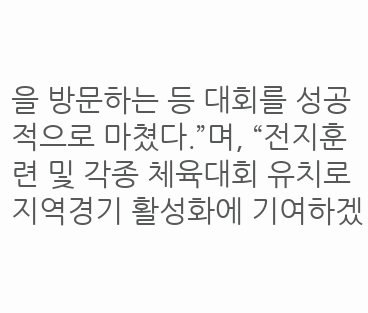을 방문하는 등 대회를 성공적으로 마쳤다.”며, “전지훈련 및 각종 체육대회 유치로 지역경기 활성화에 기여하겠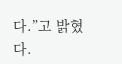다.”고 밝혔다.